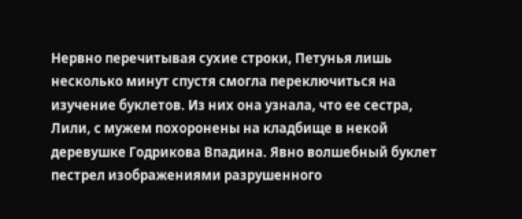Нервно перечитывая сухие строки, Петунья лишь несколько минут спустя смогла переключиться на изучение буклетов. Из них она узнала, что ее сестра, Лили, с мужем похоронены на кладбище в некой деревушке Годрикова Впадина. Явно волшебный буклет пестрел изображениями разрушенного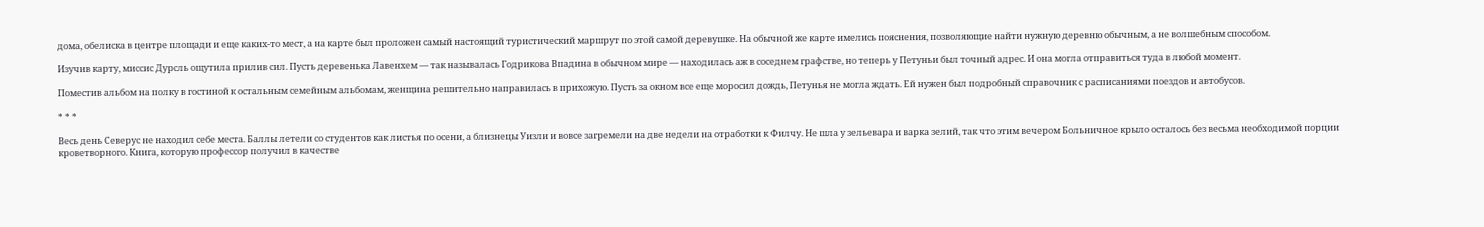дома, обелиска в центре площади и еще каких-то мест, а на карте был проложен самый настоящий туристический маршрут по этой самой деревушке. На обычной же карте имелись пояснения, позволяющие найти нужную деревню обычным, а не волшебным способом.

Изучив карту, миссис Дурсль ощутила прилив сил. Пусть деревенька Лавенхем — так называлась Годрикова Впадина в обычном мире — находилась аж в соседнем графстве, но теперь у Петуньи был точный адрес. И она могла отправиться туда в любой момент.

Поместив альбом на полку в гостиной к остальным семейным альбомам, женщина решительно направилась в прихожую. Пусть за окном все еще моросил дождь, Петунья не могла ждать. Ей нужен был подробный справочник с расписаниями поездов и автобусов.

* * *

Весь день Северус не находил себе места. Баллы летели со студентов как листья по осени, а близнецы Уизли и вовсе загремели на две недели на отработки к Филчу. Не шла у зельевара и варка зелий, так что этим вечером Больничное крыло осталось без весьма необходимой порции кроветворного. Книга, которую профессор получил в качестве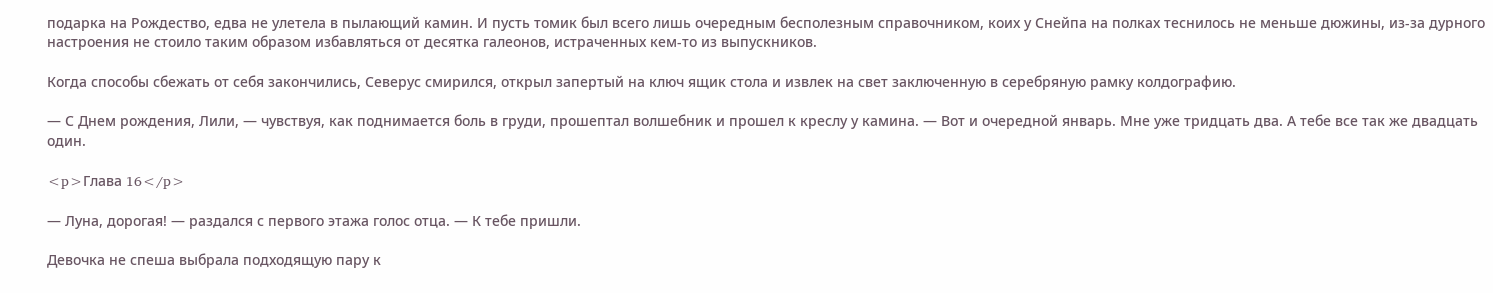подарка на Рождество, едва не улетела в пылающий камин. И пусть томик был всего лишь очередным бесполезным справочником, коих у Снейпа на полках теснилось не меньше дюжины, из-за дурного настроения не стоило таким образом избавляться от десятка галеонов, истраченных кем-то из выпускников.

Когда способы сбежать от себя закончились, Северус смирился, открыл запертый на ключ ящик стола и извлек на свет заключенную в серебряную рамку колдографию.

— С Днем рождения, Лили, — чувствуя, как поднимается боль в груди, прошептал волшебник и прошел к креслу у камина. — Вот и очередной январь. Мне уже тридцать два. А тебе все так же двадцать один.

<p>Глава 16</p>

— Луна, дорогая! — раздался с первого этажа голос отца. — К тебе пришли.

Девочка не спеша выбрала подходящую пару к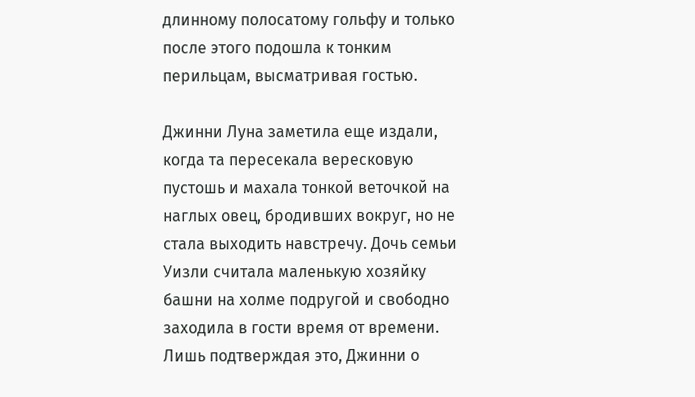длинному полосатому гольфу и только после этого подошла к тонким перильцам, высматривая гостью.

Джинни Луна заметила еще издали, когда та пересекала вересковую пустошь и махала тонкой веточкой на наглых овец, бродивших вокруг, но не стала выходить навстречу. Дочь семьи Уизли считала маленькую хозяйку башни на холме подругой и свободно заходила в гости время от времени. Лишь подтверждая это, Джинни о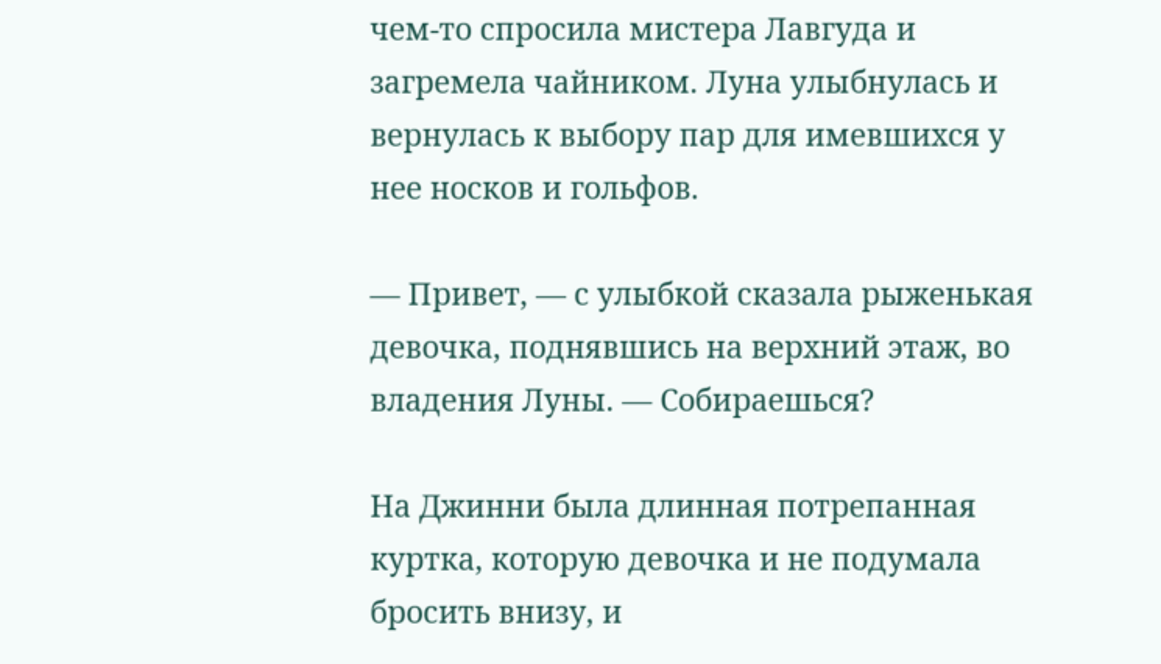чем-то спросила мистера Лавгуда и загремела чайником. Луна улыбнулась и вернулась к выбору пар для имевшихся у нее носков и гольфов.

— Привет, — с улыбкой сказала рыженькая девочка, поднявшись на верхний этаж, во владения Луны. — Собираешься?

На Джинни была длинная потрепанная куртка, которую девочка и не подумала бросить внизу, и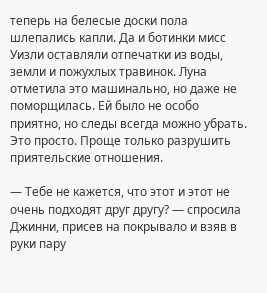теперь на белесые доски пола шлепались капли. Да и ботинки мисс Уизли оставляли отпечатки из воды, земли и пожухлых травинок. Луна отметила это машинально, но даже не поморщилась. Ей было не особо приятно, но следы всегда можно убрать. Это просто. Проще только разрушить приятельские отношения.

— Тебе не кажется, что этот и этот не очень подходят друг другу? — спросила Джинни, присев на покрывало и взяв в руки пару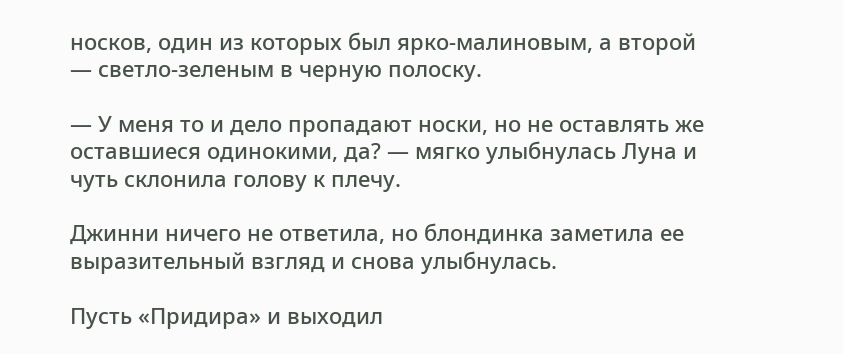носков, один из которых был ярко-малиновым, а второй — светло-зеленым в черную полоску.

— У меня то и дело пропадают носки, но не оставлять же оставшиеся одинокими, да? — мягко улыбнулась Луна и чуть склонила голову к плечу.

Джинни ничего не ответила, но блондинка заметила ее выразительный взгляд и снова улыбнулась.

Пусть «Придира» и выходил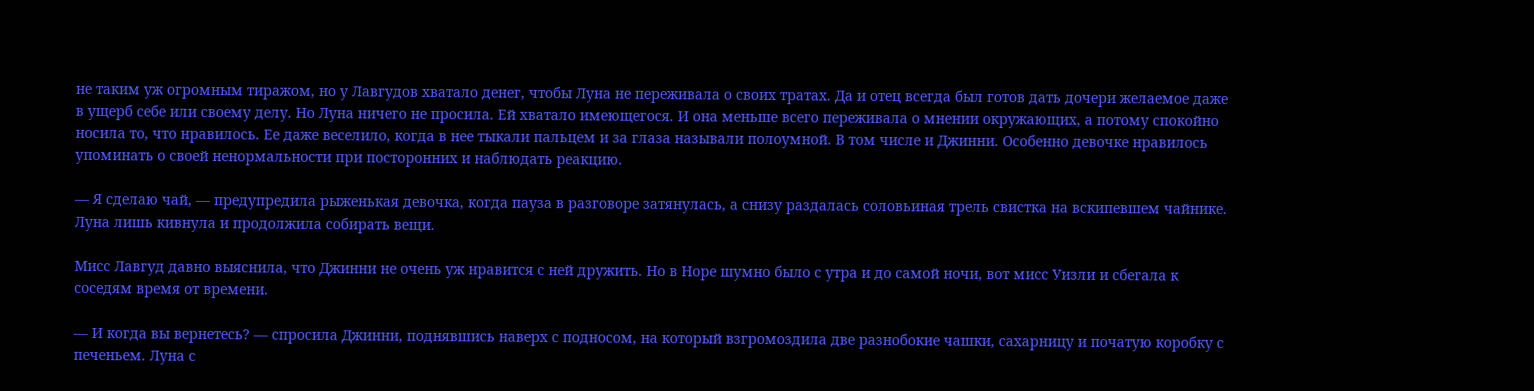не таким уж огромным тиражом, но у Лавгудов хватало денег, чтобы Луна не переживала о своих тратах. Да и отец всегда был готов дать дочери желаемое даже в ущерб себе или своему делу. Но Луна ничего не просила. Ей хватало имеющегося. И она меньше всего переживала о мнении окружающих, а потому спокойно носила то, что нравилось. Ее даже веселило, когда в нее тыкали пальцем и за глаза называли полоумной. В том числе и Джинни. Особенно девочке нравилось упоминать о своей ненормальности при посторонних и наблюдать реакцию.

— Я сделаю чай, — предупредила рыженькая девочка, когда пауза в разговоре затянулась, а снизу раздалась соловьиная трель свистка на вскипевшем чайнике. Луна лишь кивнула и продолжила собирать вещи.

Мисс Лавгуд давно выяснила, что Джинни не очень уж нравится с ней дружить. Но в Норе шумно было с утра и до самой ночи, вот мисс Уизли и сбегала к соседям время от времени.

— И когда вы вернетесь? — спросила Джинни, поднявшись наверх с подносом, на который взгромоздила две разнобокие чашки, сахарницу и початую коробку с печеньем. Луна с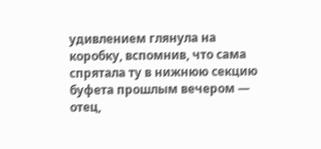удивлением глянула на коробку, вспомнив, что сама спрятала ту в нижнюю секцию буфета прошлым вечером — отец,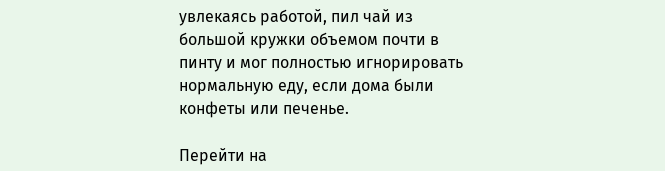увлекаясь работой, пил чай из большой кружки объемом почти в пинту и мог полностью игнорировать нормальную еду, если дома были конфеты или печенье.

Перейти на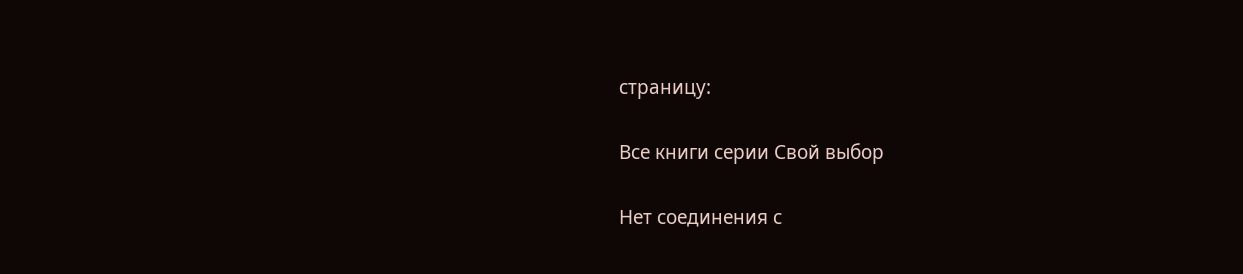страницу:

Все книги серии Свой выбор

Нет соединения с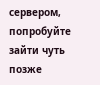сервером, попробуйте зайти чуть позже